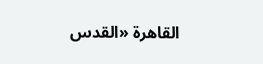القاهرة «القدس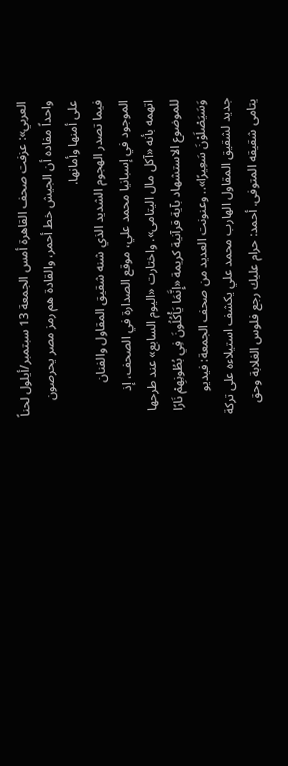العربي»: عزفت صحف القاهرة أمس الجمعة 13 سبتمبر/أيلول لحناً واحداً مفاده أن الجيش خط أحمر، والقادة هم رمز مصر يحرصون على أمنها وأمانها.
فيما تصدر الهجوم الشديد الذي شنه شقيق المقاول والفنان الموجود في إسبانيا محمد علي، موقع الصدارة في الصحف، إذ اتهمه بأنه «آكل مال اليتامى». واختارت «اليوم السابع» عند طرحها للموضوع الاستشهاد بآية قرآنية كريمة «إِنَّمَا يَأْكُلُونَ فِي بُطُونِهِمْ نَارًا وَسَيَصْلَوْنَ سَعِيرًا».. وعنونت العديد من صحف الجمعة: فيديو جديد لشقيق المقاول الهارب محمد علي يكشف استيلاءه على تركة يتامى شقيقه المتوفى. أحمد: حرام عليك رجع فلوس الغلابة وحق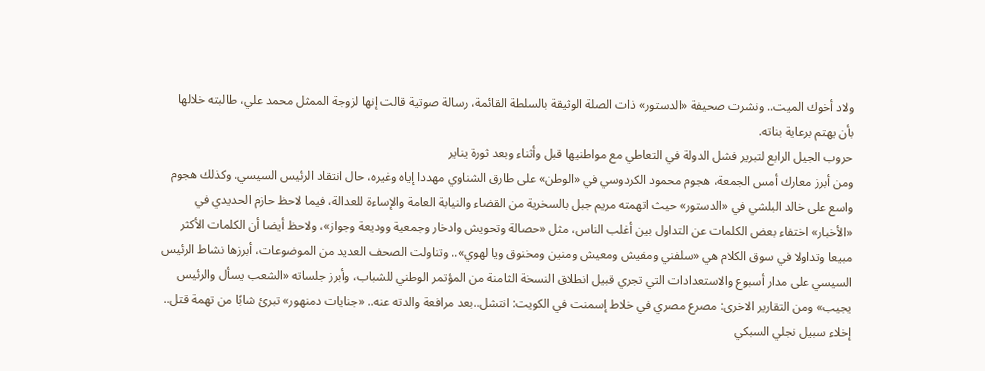ولاد أخوك الميت.. ونشرت صحيفة «الدستور» ذات الصلة الوثيقة بالسلطة القائمة، رسالة صوتية قالت إنها لزوجة الممثل محمد علي، طالبته خلالها بأن يهتم برعاية بناته.
حروب الجيل الرابع لتبرير فشل الدولة في التعاطي مع مواطنيها قبل وأثناء وبعد ثورة يناير
ومن أبرز معارك أمس الجمعة، هجوم محمود الكردوسي في «الوطن» على طارق الشناوي مهددا إياه وغيره، حال انتقاد الرئيس السيسي. وكذلك هجوم واسع على خالد البلشي في «الدستور» حيث اتهمته مريم جبل بالسخرية من القضاء والنيابة العامة والإساءة للعدالة، فيما لاحظ حازم الحديدي في «الأخبار» اختفاء بعض الكلمات عن التداول بين أغلب الناس، مثل «حصالة وتحويش وادخار وجمعية ووديعة وجواز»، ولاحظ أيضا أن الكلمات الأكثر مبيعا وتداولا في سوق الكلام هي «سلفني ومفيش ومعيش ومنين ومخنوق ويا لهوي».. وتناولت الصحف العديد من الموضوعات، أبرزها نشاط الرئيس السيسي على مدار أسبوع والاستعدادات التي تجري قبيل انطلاق النسخة الثامنة من المؤتمر الوطني للشباب، وأبرز جلساته «الشعب يسأل والرئيس يجيب» ومن التقارير الاخرى: مصرع مصري في خلاط إسمنت في الكويت: انتشل..بعد مرافعة والدته عنه.. «جنايات دمنهور» تبرئ شابًا من تهمة قتل.. إخلاء سبيل نجلي السبكي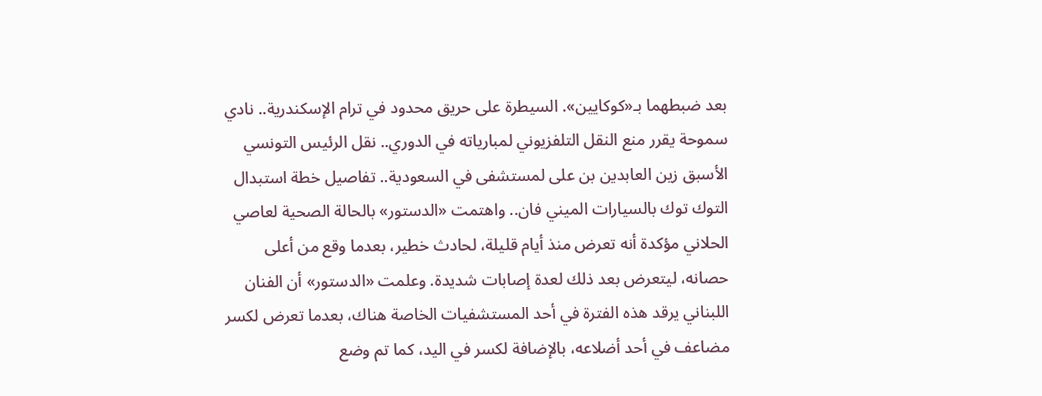بعد ضبطهما بـ«كوكايين». السيطرة على حريق محدود في ترام الإسكندرية.. نادي سموحة يقرر منع النقل التلفزيوني لمبارياته في الدوري.. نقل الرئيس التونسي الأسبق زين العابدين بن على لمستشفى في السعودية.. تفاصيل خطة استبدال التوك توك بالسيارات الميني فان.. واهتمت «الدستور» بالحالة الصحية لعاصي الحلاني مؤكدة أنه تعرض منذ أيام قليلة، لحادث خطير، بعدما وقع من أعلى حصانه، ليتعرض بعد ذلك لعدة إصابات شديدة. وعلمت «الدستور» أن الفنان اللبناني يرقد هذه الفترة في أحد المستشفيات الخاصة هناك، بعدما تعرض لكسر مضاعف في أحد أضلاعه، بالإضافة لكسر في اليد، كما تم وضع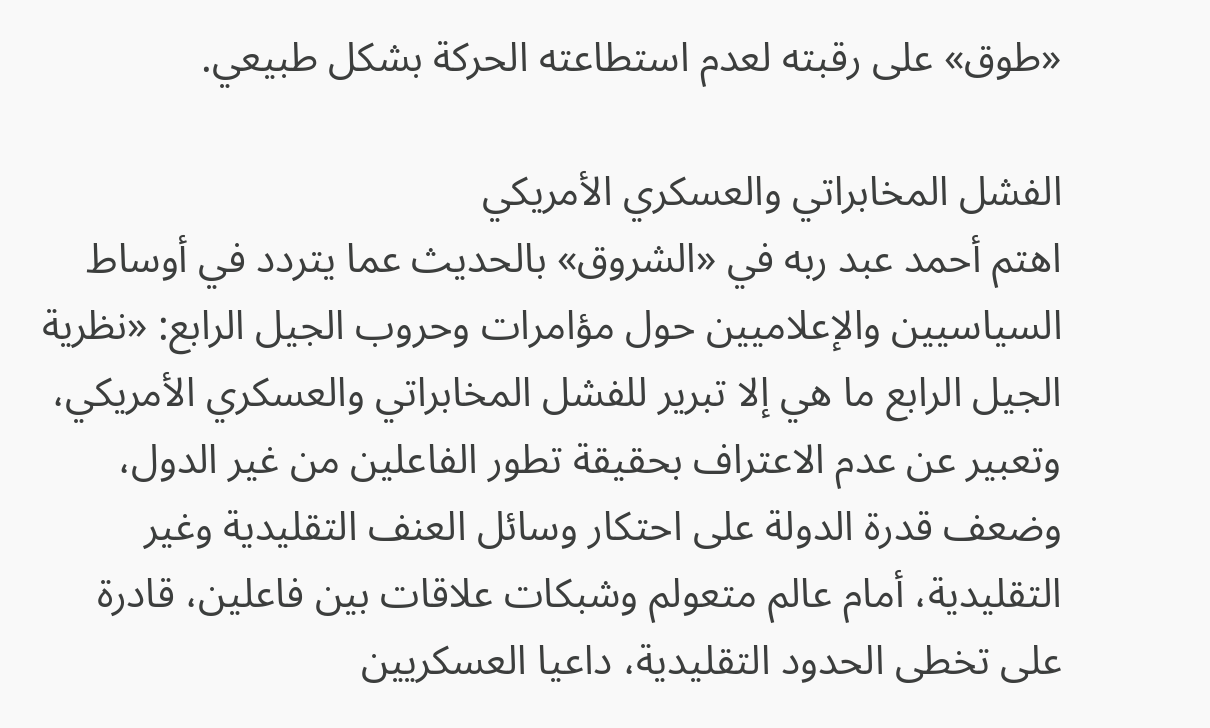«طوق» على رقبته لعدم استطاعته الحركة بشكل طبيعي.

الفشل المخابراتي والعسكري الأمريكي
اهتم أحمد عبد ربه في «الشروق» بالحديث عما يتردد في أوساط السياسيين والإعلاميين حول مؤامرات وحروب الجيل الرابع: «نظرية الجيل الرابع ما هي إلا تبرير للفشل المخابراتي والعسكري الأمريكي، وتعبير عن عدم الاعتراف بحقيقة تطور الفاعلين من غير الدول، وضعف قدرة الدولة على احتكار وسائل العنف التقليدية وغير التقليدية، أمام عالم متعولم وشبكات علاقات بين فاعلين، قادرة على تخطى الحدود التقليدية، داعيا العسكريين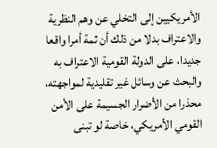الأمريكيين إلى التخلي عن وهم النظرية والاعتراف بدلا من ذلك أن ثمة أمرا واقعا جديدا، على الدولة القومية الاعتراف به والبحث عن وسائل غير تقليدية لمواجهته، محذرا من الأضرار الجسيمة على الأمن القومي الأمريكي، خاصة لو تبنى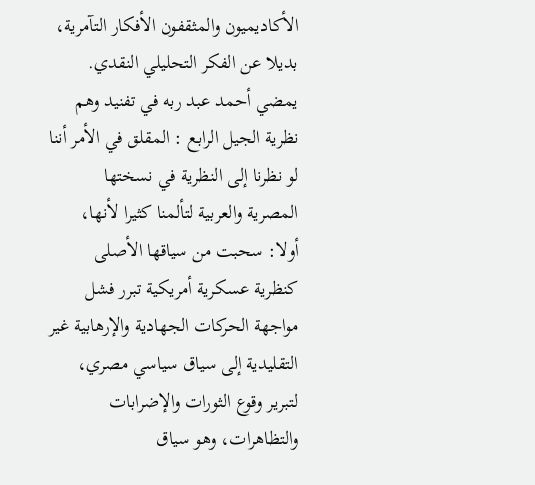الأكاديميون والمثقفون الأفكار التآمرية، بديلا عن الفكر التحليلي النقدي. يمضي أحمد عبد ربه في تفنيد وهم نظرية الجيل الرابع : المقلق في الأمر أننا لو نظرنا إلى النظرية في نسختها المصرية والعربية لتألمنا كثيرا لأنها، أولا: سحبت من سياقها الأصلى كنظرية عسكرية أمريكية تبرر فشل مواجهة الحركات الجهادية والإرهابية غير التقليدية إلى سياق سياسي مصري، لتبرير وقوع الثورات والإضرابات والتظاهرات، وهو سياق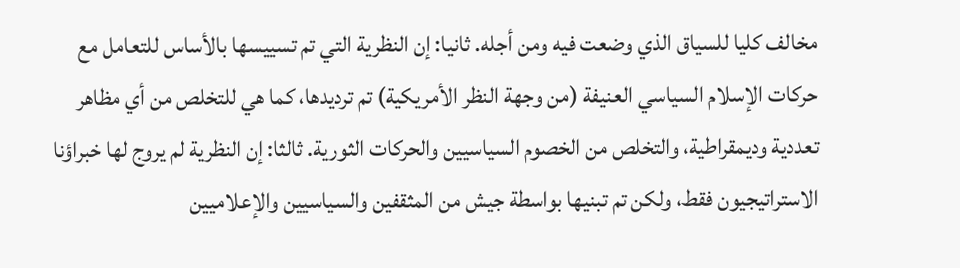مخالف كليا للسياق الذي وضعت فيه ومن أجله. ثانيا: إن النظرية التي تم تسييسها بالأساس للتعامل مع حركات الإسلام السياسي العنيفة (من وجهة النظر الأمريكية) تم ترديدها، كما هي للتخلص من أي مظاهر تعددية وديمقراطية، والتخلص من الخصوم السياسيين والحركات الثورية. ثالثا: إن النظرية لم يروج لها خبراؤنا الاستراتيجيون فقط، ولكن تم تبنيها بواسطة جيش من المثقفين والسياسيين والإعلاميين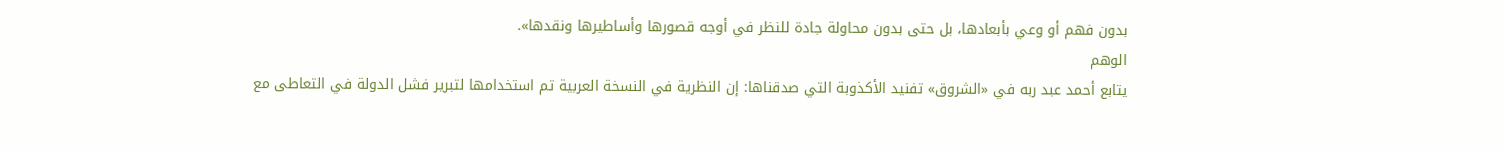بدون فهم أو وعي بأبعادها، بل حتى بدون محاولة جادة للنظر في أوجه قصورها وأساطيرها ونقدها».
الوهم
يتابع أحمد عبد ربه في «الشروق» تفنيد الأكذوبة التي صدقناها: إن النظرية في النسخة العربية تم استخدامها لتبرير فشل الدولة في التعاطى مع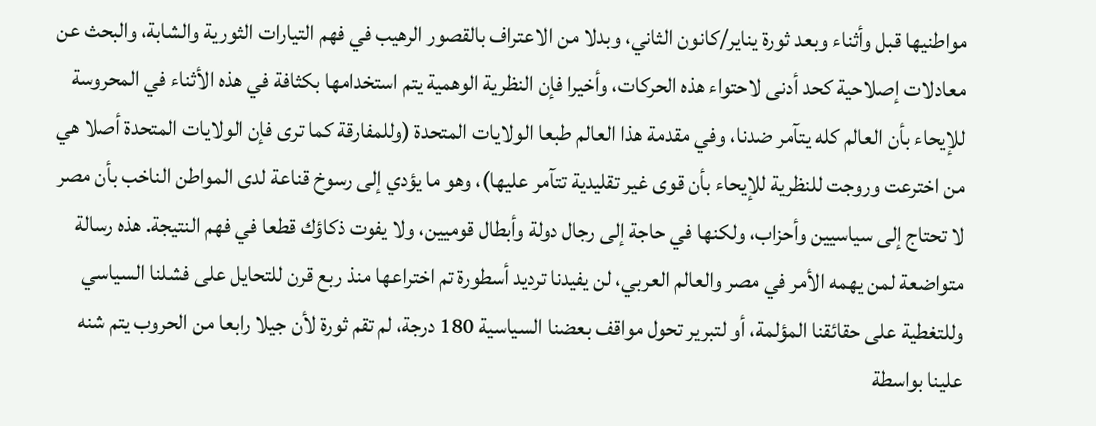مواطنيها قبل وأثناء وبعد ثورة يناير/كانون الثاني، وبدلا من الاعتراف بالقصور الرهيب في فهم التيارات الثورية والشابة، والبحث عن معادلات إصلاحية كحد أدنى لاحتواء هذه الحركات، وأخيرا فإن النظرية الوهمية يتم استخدامها بكثافة في هذه الأثناء في المحروسة للإيحاء بأن العالم كله يتآمر ضدنا، وفي مقدمة هذا العالم طبعا الولايات المتحدة (وللمفارقة كما ترى فإن الولايات المتحدة أصلا هي من اخترعت وروجت للنظرية للإيحاء بأن قوى غير تقليدية تتآمر عليها)، وهو ما يؤدي إلى رسوخ قناعة لدى المواطن الناخب بأن مصر لا تحتاج إلى سياسيين وأحزاب، ولكنها في حاجة إلى رجال دولة وأبطال قوميين، ولا يفوت ذكاؤك قطعا في فهم النتيجة. هذه رسالة متواضعة لمن يهمه الأمر في مصر والعالم العربي، لن يفيدنا ترديد أسطورة تم اختراعها منذ ربع قرن للتحايل على فشلنا السياسي وللتغطية على حقائقنا المؤلمة، أو لتبرير تحول مواقف بعضنا السياسية 180 درجة، لم تقم ثورة لأن جيلا رابعا من الحروب يتم شنه علينا بواسطة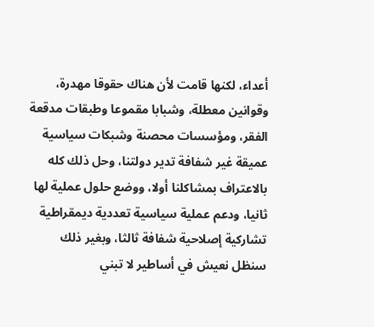أعداء، لكنها قامت لأن هناك حقوقا مهدرة، وقوانين معطلة، وشبابا مقموعا وطبقات مدقعة الفقر، ومؤسسات محصنة وشبكات سياسية عميقة غير شفافة تدير دولتنا، وحل ذلك كله بالاعتراف بمشاكلنا أولا، ووضع حلول عملية لها ثانيا، ودعم عملية سياسية تعددية ديمقراطية تشاركية إصلاحية شفافة ثالثا، وبغير ذلك سنظل نعيش في أساطير لا تبني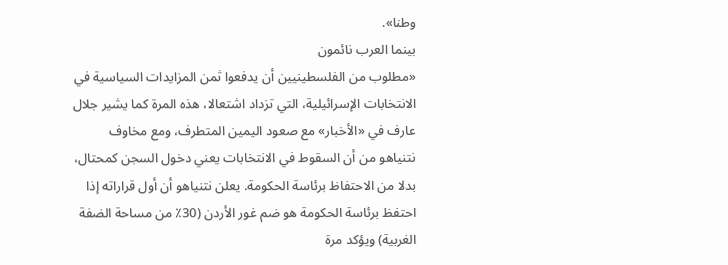وطنا».
بينما العرب نائمون
«مطلوب من الفلسطينيين أن يدفعوا ثمن المزايدات السياسية في الانتخابات الإسرائيلية، التي تزداد اشتعالا، هذه المرة كما يشير جلال عارف في «الأخبار» مع صعود اليمين المتطرف، ومع مخاوف نتنياهو من أن السقوط في الانتخابات يعني دخول السجن كمحتال، بدلا من الاحتفاظ برئاسة الحكومة. يعلن نتنياهو أن أول قراراته إذا احتفظ برئاسة الحكومة هو ضم غور الأردن (30٪ من مساحة الضفة الغربية) ويؤكد مرة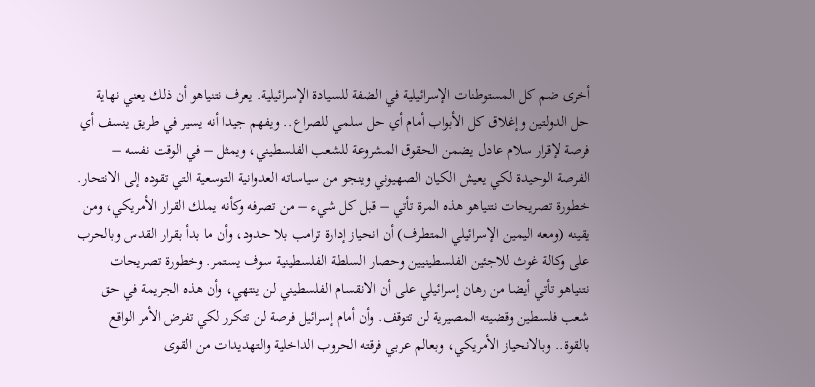أخرى ضم كل المستوطنات الإسرائيلية في الضفة للسيادة الإسرائيلية. يعرف نتنياهو أن ذلك يعني نهاية حل الدولتين وإغلاق كل الأبواب أمام أي حل سلمي للصراع.. ويفهم جيدا أنه يسير في طريق ينسف أي فرصة لإقرار سلام عادل يضمن الحقوق المشروعة للشعب الفلسطيني، ويمثل – في الوقت نفسه – الفرصة الوحيدة لكي يعيش الكيان الصهيوني وينجو من سياساته العدوانية التوسعية التي تقوده إلى الانتحار. خطورة تصريحات نتنياهو هذه المرة تأتي – قبل كل شيء – من تصرفه وكأنه يملك القرار الأمريكي، ومن يقينه (ومعه اليمين الإسرائيلي المتطرف) أن انحياز إدارة ترامب بلا حدود، وأن ما بدأ بقرار القدس وبالحرب على وكالة غوث للاجئين الفلسطينيين وحصار السلطة الفلسطينية سوف يستمر. وخطورة تصريحات نتنياهو تأتي أيضا من رهان إسرائيلي على أن الانقسام الفلسطيني لن ينتهي، وأن هذه الجريمة في حق شعب فلسطين وقضيته المصيرية لن تتوقف. وأن أمام إسرائيل فرصة لن تتكرر لكي تفرض الأمر الواقع بالقوة.. وبالانحياز الأمريكي، وبعالم عربي فرقته الحروب الداخلية والتهديدات من القوى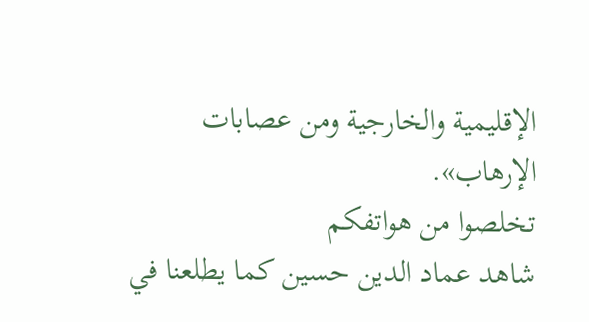الإقليمية والخارجية ومن عصابات الإرهاب».
تخلصوا من هواتفكم
شاهد عماد الدين حسين كما يطلعنا في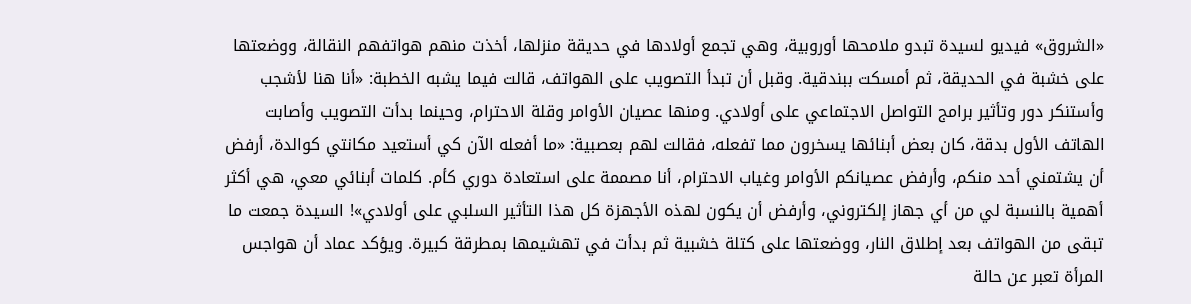«الشروق» فيديو لسيدة تبدو ملامحها أوروبية، وهي تجمع أولادها في حديقة منزلها، أخذت منهم هواتفهم النقالة، ووضعتها على خشبة في الحديقة، ثم أمسكت ببندقية. وقبل أن تبدأ التصويب على الهواتف، قالت فيما يشبه الخطبة: «أنا هنا لأشجب وأستنكر دور وتأثير برامج التواصل الاجتماعي على أولادي. ومنها عصيان الأوامر وقلة الاحترام، وحينما بدأت التصويب وأصابت الهاتف الأول بدقة، كان بعض أبنائها يسخرون مما تفعله، فقالت لهم بعصبية: «ما أفعله الآن كي أستعيد مكانتي كوالدة، أرفض أن يشتمني أحد منكم، وأرفض عصيانكم الأوامر وغياب الاحترام، أنا مصممة على استعادة دوري كأم. كلمات أبنائي معي، هي أكثر أهمية بالنسبة لي من أي جهاز إلكتروني، وأرفض أن يكون لهذه الأجهزة كل هذا التأثير السلبي على أولادي»! السيدة جمعت ما تبقى من الهواتف بعد إطلاق النار، ووضعتها على كتلة خشبية ثم بدأت في تهشيمها بمطرقة كبيرة. ويؤكد عماد أن هواجس المرأة تعبر عن حالة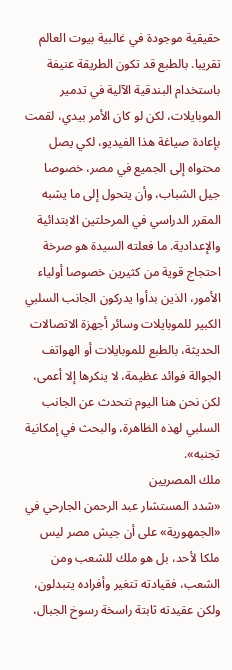حقيقية موجودة في غالبية بيوت العالم تقريبا. بالطبع قد تكون الطريقة عنيفة باستخدام البندقية الآلية في تدمير الموبايلات، لكن لو كان الأمر بيدي، لقمت بإعادة صياغة هذا الفيديو، لكي يصل محتواه إلى الجميع في مصر، خصوصا جيل الشباب، وأن يتحول إلى ما يشبه المقرر الدراسي في المرحلتين الابتدائية والإعدادية. ما فعلته السيدة هو صرخة احتجاج قوية من كثيرين خصوصا أولياء الأمور، الذين بدأوا يدركون الجانب السلبي الكبير للموبايلات وسائر أجهزة الاتصالات الحديثة، بالطبع للموبايلات أو الهواتف الجوالة فوائد عظيمة، لا ينكرها إلا أعمى، لكن نحن هنا اليوم نتحدث عن الجانب السلبي لهذه الظاهرة، والبحث في إمكانية تجنبه».
ملك المصريين
«شدد المستشار عبد الرحمن الجارحي في «الجمهورية» على أن جيش مصر ليس ملكا لأحد، بل هو ملك للشعب ومن الشعب، فقيادته تتغير وأفراده يتبدلون، ولكن عقيدته ثابتة راسخة رسوخ الجبال،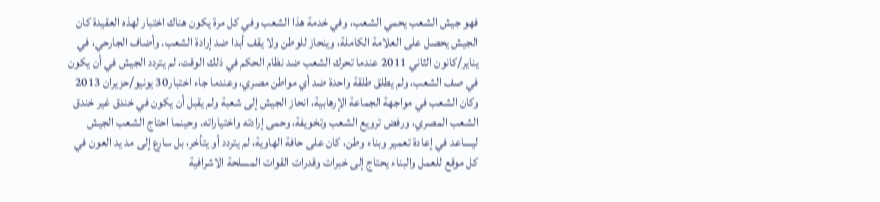فهو جيش الشعب يحمي الشعب، وفي خدمة هذا الشعب وفي كل مرة يكون هناك اختبار لهذه العقيدة كان الجيش يحصل على العلامة الكاملة، وينحاز للوطن ولا يقف أبدا ضد إرادة الشعب. وأضاف الجارحي، في يناير/كانون الثاني 2011 عندما تحرك الشعب ضد نظام الحكم في ذلك الوقت، لم يتردد الجيش في أن يكون في صف الشعب، ولم يطلق طلقة واحدة ضد أي مواطن مصري، وعندما جاء اختبار30 يونيو/حزيران 2013 وكان الشعب في مواجهة الجماعة الإرهابية، انحاز الجيش إلى شعبة ولم يقبل أن يكون في خندق غير خندق الشعب المصري، ورفض ترويع الشعب وتخويفة، وحمى إرادته واختياراته. وحينما احتاج الشعب الجيش ليساعد في إعادة تعمير وبناء وطن، كان على حافة الهاوية، لم يتردد أو يتأخر، بل سارع إلى مد يد العون في كل موقع للعمل والبناء يحتاج إلى خبرات وقدرات القوات المسلحة الاشرافية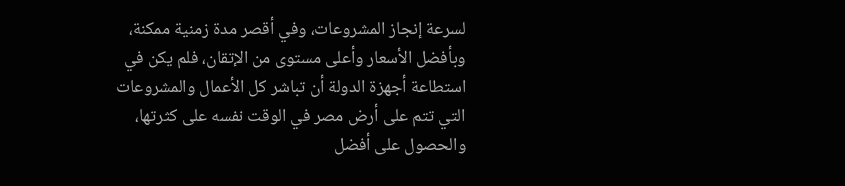لسرعة إنجاز المشروعات، وفي أقصر مدة زمنية ممكنة، وبأفضل الأسعار وأعلى مستوى من الإتقان، فلم يكن في استطاعة أجهزة الدولة أن تباشر كل الأعمال والمشروعات التي تتم على أرض مصر في الوقت نفسه على كثرتها، والحصول على أفضل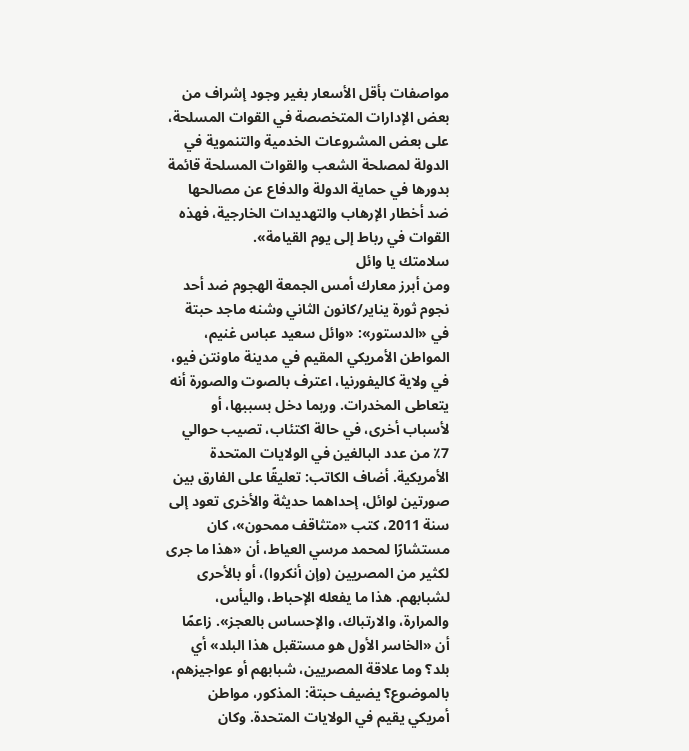مواصفات بأقل الأسعار بغير وجود إشراف من بعض الإدارات المتخصصة في القوات المسلحة، على بعض المشروعات الخدمية والتنموية في الدولة لمصلحة الشعب والقوات المسلحة قائمة بدورها في حماية الدولة والدفاع عن مصالحها ضد أخطار الإرهاب والتهديدات الخارجية، فهذه القوات في رباط إلى يوم القيامة».
سلامتك يا وائل
ومن أبرز معارك أمس الجمعة الهجوم ضد أحد نجوم ثورة يناير/كانون الثاني وشنه ماجد حبتة في «الدستور»: «وائل سعيد عباس غنيم، المواطن الأمريكي المقيم في مدينة ماونتن فيو، في ولاية كاليفورنيا، اعترف بالصوت والصورة أنه يتعاطى المخدرات. وربما دخل بسببها، أو لأسباب أخرى، في حالة اكتئاب، تصيب حوالي 7٪ من عدد البالغين في الولايات المتحدة الأمريكية. أضاف الكاتب: تعليقًا على الفارق بين صورتين لوائل، إحداهما حديثة والأخرى تعود إلى سنة 2011، كتب «متثاقف ممحون»، كان مستشارًا لمحمد مرسي العياط، أن «هذا ما جرى لكثير من المصريين (وإن أنكروا)، أو بالأحرى لشبابهم. هذا ما يفعله الإحباط، واليأس، والمرارة، والارتباك، والإحساس بالعجز». زاعمًا أن «الخاسر الأول هو مستقبل هذا البلد» أي بلد؟ وما علاقة المصريين، شبابهم أو عواجيزهم، بالموضوع؟ يضيف حبتة: المذكور، مواطن أمريكي يقيم في الولايات المتحدة. وكان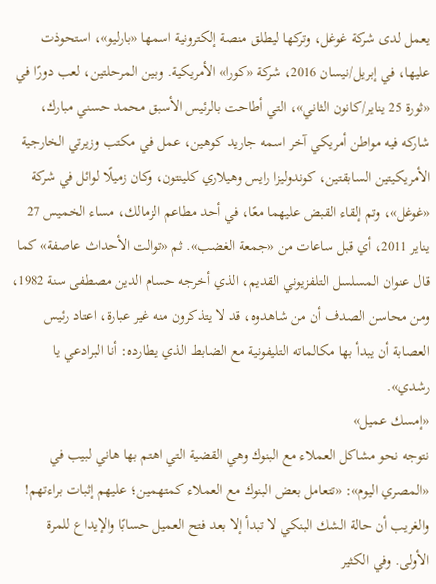يعمل لدى شركة غوغل، وتركها ليطلق منصة إلكترونية اسمها «بارليو»، استحوذت عليها، في إبريل/نيسان 2016، شركة «كورا» الأمريكية. وبين المرحلتين، لعب دورًا في «ثورة 25 يناير/كانون الثاني»، التي أطاحت بالرئيس الأسبق محمد حسني مبارك، شاركه فيه مواطن أمريكي آخر اسمه جاريد كوهين، عمل في مكتب وزيرتي الخارجية الأمريكيتين السابقتين، كوندوليزا رايس وهيلاري كلينتون، وكان زميلًا لوائل في شركة «غوغل»، وتم إلقاء القبض عليهما معًا، في أحد مطاعم الزمالك، مساء الخميس 27 يناير 2011، أي قبل ساعات من «جمعة الغضب». ثم «توالت الأحداث عاصفة» كما قال عنوان المسلسل التلفزيوني القديم، الذي أخرجه حسام الدين مصطفى سنة 1982، ومن محاسن الصدف أن من شاهدوه، قد لا يتذكرون منه غير عبارة، اعتاد رئيس العصابة أن يبدأ بها مكالماته التليفونية مع الضابط الذي يطارده: أنا البرادعي يا رشدي».
«إمسك عميل»
نتوجه نحو مشاكل العملاء مع البنوك وهي القضية التي اهتم بها هاني لبيب في «المصري اليوم»: «تتعامل بعض البنوك مع العملاء كمتهمين؛ عليهم إثبات براءتهم! والغريب أن حالة الشك البنكي لا تبدأ إلا بعد فتح العميل حسابًا والإيداع للمرة الأولى. وفي الكثير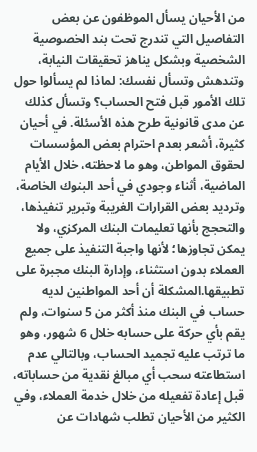من الأحيان يسأل الموظفون عن بعض التفاصيل التي تندرج تحت بند الخصوصية الشخصية وبشكل يناهز تحقيقات النيابة، وتندهش وتسأل نفسك: لماذا لم يسألوا حول تلك الأمور قبل فتح الحساب؟ وتسأل كذلك عن مدى قانونية طرح هذه الأسئلة. في أحيان كثيرة، أشعر بعدم احترام بعض المؤسسات لحقوق المواطن، وهو ما لاحظته، خلال الأيام الماضية، أثناء وجودي في أحد البنوك الخاصة، وترديد بعض القرارات الغريبة وتبرير تنفيذها، والتحجج بأنها تعليمات البنك المركزي، ولا يمكن تجاوزها؛ لأنها واجبة التنفيذ على جميع العملاء بدون استثناء، وإدارة البنك مجبرة على تطبيقها.المشكلة أن أحد المواطنين لديه حساب في البنك منذ أكثر من 5 سنوات، ولم يقم بأي حركة على حسابه خلال 6 شهور، وهو ما ترتب عليه تجميد الحساب، وبالتالي عدم استطاعته سحب أي مبالغ نقدية من حساباته، قبل إعادة تفعيله من خلال خدمة العملاء، وفي الكثير من الأحيان تطلب شهادات عن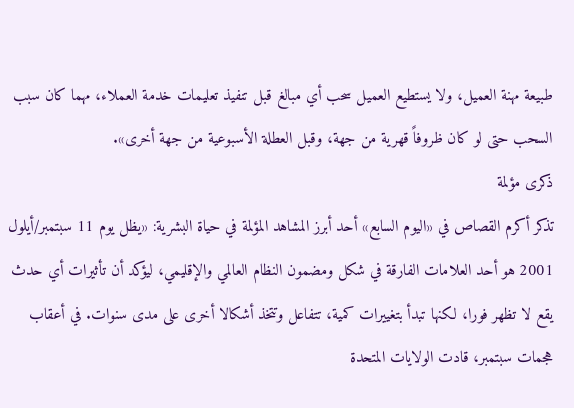طبيعة مهنة العميل، ولا يستطيع العميل سحب أي مبالغ قبل تنفيذ تعليمات خدمة العملاء، مهما كان سبب السحب حتى لو كان ظروفاً قهرية من جهة، وقبل العطلة الأسبوعية من جهة أخرى».
ذكرى مؤلمة
تذكر أكرم القصاص في «اليوم السابع» أحد أبرز المشاهد المؤلمة في حياة البشرية: «يظل يوم 11 سبتمبر/أيلول 2001 هو أحد العلامات الفارقة في شكل ومضمون النظام العالمي والإقليمي، ليؤكد أن تأثيرات أي حدث يقع لا تظهر فورا، لكنها تبدأ بتغييرات كمية، تتفاعل وتتخذ أشكالا أخرى على مدى سنوات. في أعقاب هجمات سبتمبر، قادت الولايات المتحدة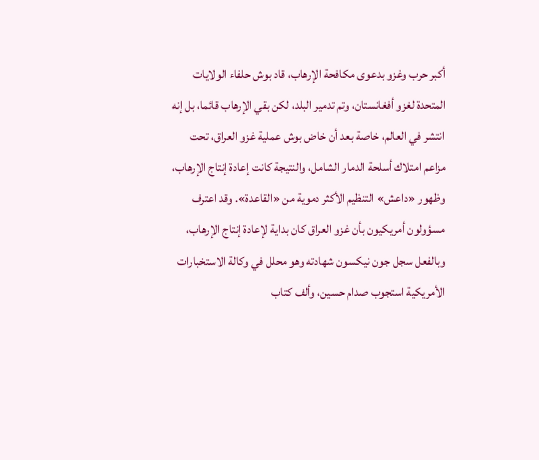أكبر حرب وغزو بدعوى مكافحة الإرهاب، قاد بوش حلفاء الولايات المتحدة لغزو أفغانستان، وتم تدمير البلد، لكن بقي الإرهاب قائما، بل إنه انتشر في العالم، خاصة بعد أن خاض بوش عملية غزو العراق، تحت مزاعم امتلاك أسلحة الدمار الشامل، والنتيجة كانت إعادة إنتاج الإرهاب، وظهور «داعش» التنظيم الأكثر دموية من «القاعدة». وقد اعترف مسؤولون أمريكيون بأن غزو العراق كان بداية لإعادة إنتاج الإرهاب، وبالفعل سجل جون نيكسون شهادته وهو محلل في وكالة الاستخبارات الأمريكية استجوب صدام حسين، وألف كتاب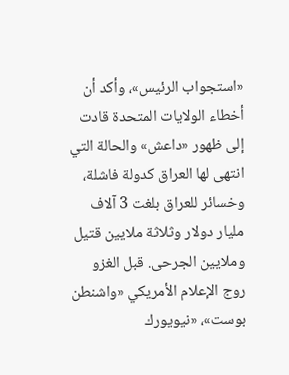«استجواب الرئيس»، وأكد أن أخطاء الولايات المتحدة قادت إلى ظهور «داعش» والحالة التي انتهى لها العراق كدولة فاشلة، وخسائر للعراق بلغت 3 آلاف مليار دولار وثلاثة ملايين قتيل وملايين الجرحى. قبل الغزو روج الإعلام الأمريكي «واشنطن بوست»، «نيويورك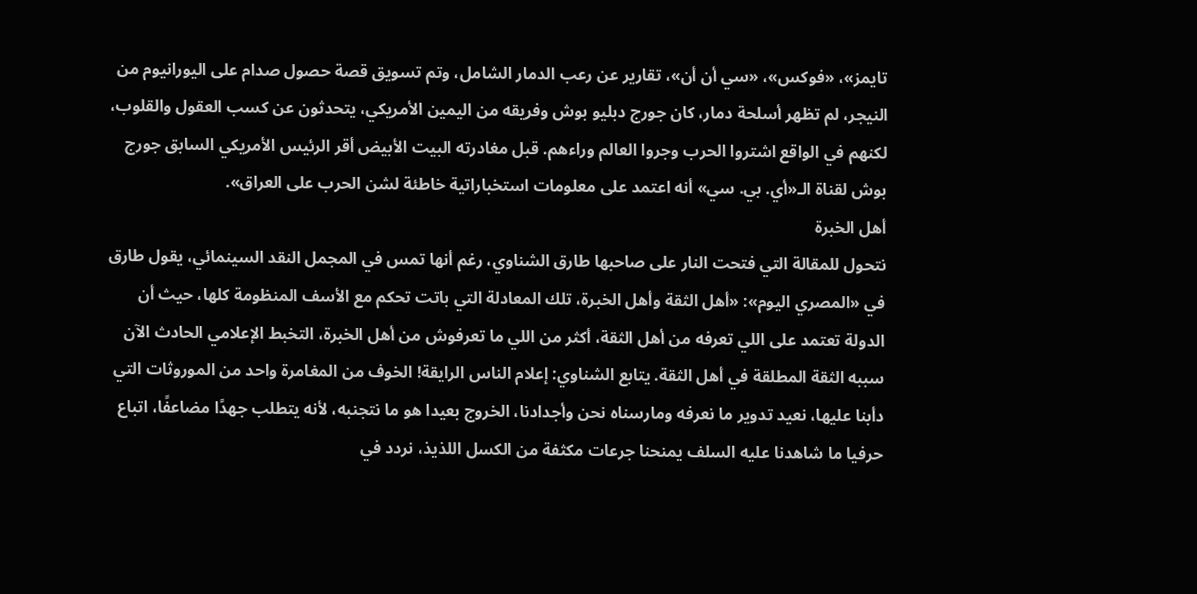تايمز»، «فوكس»، «سي أن أن»، تقارير عن رعب الدمار الشامل، وتم تسويق قصة حصول صدام على اليورانيوم من النيجر، لم تظهر أسلحة دمار، كان جورج دبليو بوش وفريقه من اليمين الأمريكي، يتحدثون عن كسب العقول والقلوب، لكنهم في الواقع اشتروا الحرب وجروا العالم وراءهم. قبل مغادرته البيت الأبيض أقر الرئيس الأمريكي السابق جورج بوش لقناة الـ«أي. بي. سي» أنه اعتمد على معلومات استخباراتية خاطئة لشن الحرب على العراق».
أهل الخبرة
نتحول للمقالة التي فتحت النار على صاحبها طارق الشناوي، رغم أنها تمس في المجمل النقد السينمائي، يقول طارق في «المصري اليوم»: «أهل الثقة وأهل الخبرة، تلك المعادلة التي باتت تحكم مع الأسف المنظومة كلها، حيث أن الدولة تعتمد على اللي تعرفه من أهل الثقة، أكثر من اللي ما تعرفوش من أهل الخبرة، التخبط الإعلامي الحادث الآن سببه الثقة المطلقة في أهل الثقة. يتابع الشناوي: إعلام الناس الرايقة! الخوف من المغامرة واحد من الموروثات التي دأبنا عليها، نعيد تدوير ما نعرفه ومارسناه نحن وأجدادنا، الخروج بعيدا هو ما نتجنبه، لأنه يتطلب جهدًا مضاعفًا، اتباع حرفيا ما شاهدنا عليه السلف يمنحنا جرعات مكثفة من الكسل اللذيذ، نردد في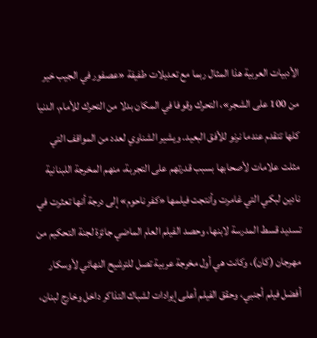الأدبيات العربية هذا المثال ربما مع تعديلات طفيفة «عصفور في الجيب خير من 100 على الشجر»، التحرك وقوفا في المكان بدلا من التحرك للأمام، الدنيا كلها تتقدم عندما نرنو للأفق البعيد. ويشير الشناوي لعدد من المواقف التي مثلت علامات لأصحابها بسبب قدرتهم على التجربة، منهم المخرجة اللبنانية نادين لبكي التي غامرت وأنتجت فيلمها «كفر ناحوم» إلى درجة أنها تعثرت في تسديد قسط المدرسة لابنها، وحصد الفيلم العام الماضي جائزة لجنة التحكيم من مهرجان (كان)، وكانت هي أول مخرجة عربية تصل للترشيح النهائي لأوسكار أفضل فيلم أجنبي، وحقق الفيلم أعلى إيرادات لشباك التذاكر داخل وخارج لبنان،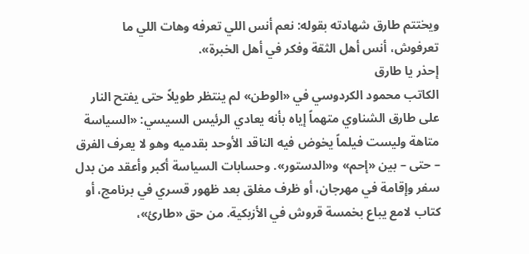ويختتم طارق شهادته بقوله: نعم أنس اللي تعرفه وهات اللي ما تعرفوش، أنس أهل الثقة وفكر في أهل الخبرة».
إحذر يا طارق
الكاتب محمود الكردوسي في «الوطن» لم ينتظر طويلاً حتى يفتح النار على طارق الشناوي متهماً إياه بأنه يعادي الرئيس السيسي: «السياسة متاهة وليست فيلماً يخوض فيه الناقد الأوحد بقدميه وهو لا يعرف الفرق – حتى – بين «إحم» و«الدستور». وحسابات السياسة أكبر وأعقد من بدل سفر وإقامة في مهرجان، أو ظرف مغلق بعد ظهور قسري في برنامج، أو كتاب لامع يباع بخمسة قروش في الأزبكية. من حق «طارئ»،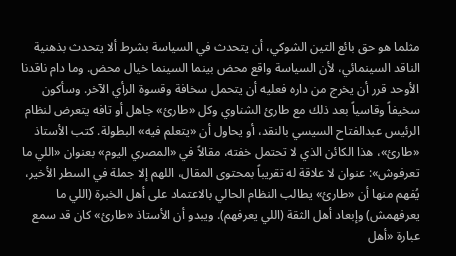مثلما هو حق بائع التين الشوكي، أن يتحدث في السياسة بشرط ألا يتحدث بذهنية الناقد السينمائي، لأن السياسة واقع محض بينما السينما خيال محض. وما دام ناقدنا الأوحد قرر أن يخرج من داره فعليه أن يتحمل سخافة وقسوة الرأي الآخر. وسأكون سخيفاً وقاسياً بعد ذلك مع طارئ الشناوي وكل «طارئ» جاهل أو تافه يتعرض لنظام الرئيس عبدالفتاح السيسي بالنقد، أو يحاول أن «يتعلم فيه» البطولة. كتب الأستاذ «طارئ»، هذا الكائن الذي لا تحتمل خفته، مقالاً في «المصري اليوم» بعنوان «اللي ما تعرفوش»: عنوان لا علاقة له تقريباً بمحتوى المقال، اللهم إلا جملة في السطر الأخير، يُفهم منها أن «طارئ» يطالب النظام الحالي بالاعتماد على أهل الخبرة (اللي ما يعرفهمش) وإبعاد أهل الثقة (اللي يعرفهم). ويبدو أن الأستاذ «طارئ» كان قد سمع عبارة «أهل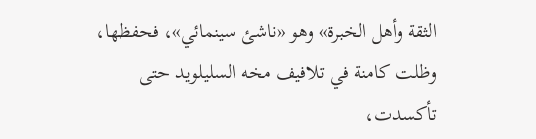الثقة وأهل الخبرة» وهو «ناشئ سينمائي»، فحفظها، وظلت كامنة في تلافيف مخه السليلويد حتى تأكسدت،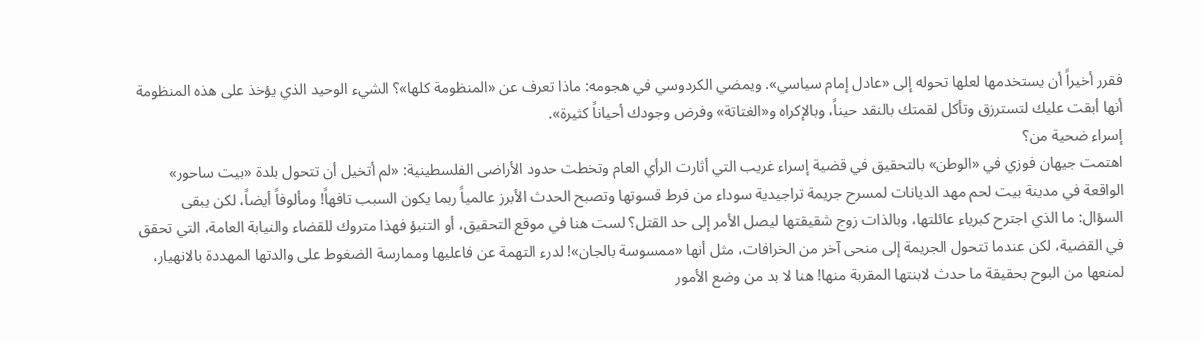فقرر أخيراً أن يستخدمها لعلها تحوله إلى «عادل إمام سياسي». ويمضي الكردوسي في هجومه: ماذا تعرف عن «المنظومة كلها»؟ الشيء الوحيد الذي يؤخذ على هذه المنظومة أنها أبقت عليك لتسترزق وتأكل لقمتك بالنقد حيناً، وبالإكراه و«الغتاتة» وفرض وجودك أحياناً كثيرة».
إسراء ضحية من؟
اهتمت جيهان فوزي في «الوطن» بالتحقيق في قضية إسراء غريب التي أثارت الرأي العام وتخطت حدود الأراضى الفلسطينية: «لم أتخيل أن تتحول بلدة «بيت ساحور» الواقعة في مدينة بيت لحم مهد الديانات لمسرح جريمة تراجيدية سوداء من فرط قسوتها وتصبح الحدث الأبرز عالمياً ربما يكون السبب تافهاً! ومألوفاً أيضاً، لكن يبقى السؤال: ما الذي اجترح كبرياء عائلتها، وبالذات زوج شقيقتها ليصل الأمر إلى حد القتل؟ لست هنا في موقع التحقيق، أو التنبؤ فهذا متروك للقضاء والنيابة العامة، التي تحقق في القضية، لكن عندما تتحول الجريمة إلى منحى آخر من الخرافات، مثل أنها «ممسوسة بالجان»! لدرء التهمة عن فاعليها وممارسة الضغوط على والدتها المهددة بالانهيار، لمنعها من البوح بحقيقة ما حدث لابنتها المقربة منها! هنا لا بد من وضع الأمور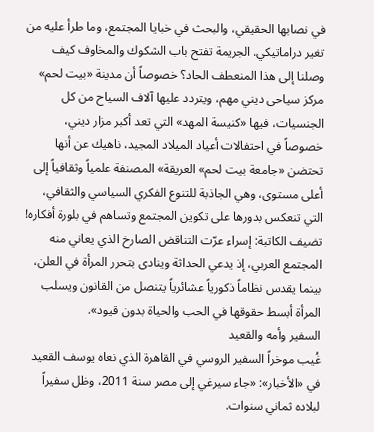في نصابها الحقيقي، والبحث في خبايا المجتمع، وما طرأ عليه من تغير دراماتيكي. الجريمة تفتح باب الشكوك والمخاوف كيف وصلنا إلى هذا المنعطف الحاد؟ خصوصاً أن مدينة «بيت لحم» مركز سياحى ديني مهم، ويتردد عليها آلاف السياح من كل الجنسيات، فيها «كنيسة المهد» التي تعد أكبر مزار ديني، خصوصاً في احتفالات أعياد الميلاد المجيد، ناهيك عن أنها تحتضن «جامعة بيت لحم» العريقة» المصنفة علمياً وثقافياً إلى أعلى مستوى، وهي الجاذبة للتنوع الفكري السياسي والثقافي، التي تنعكس بدورها على تكوين المجتمع وتساهم في بلورة أفكاره! تضيف الكاتبة: إسراء عرّت التناقض الصارخ الذي يعاني منه المجتمع العربي، إذ يدعي الحداثة وينادى بتحرر المرأة في العلن، بينما يقدس نظاماً ذكورياً عشائرياً يتنصل من القانون ويسلب المرأة أبسط حقوقها في الحب والحياة بدون قيود».
السفير وأمه والقعيد
غُيب موخراً السفير الروسي في القاهرة الذي نعاه يوسف القعيد في «الأخبار»: «جاء سيرغي إلى مصر سنة 2011، وظل سفيراً لبلاده ثماني سنوات.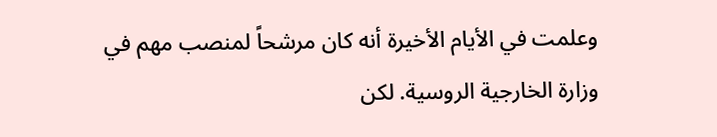وعلمت في الأيام الأخيرة أنه كان مرشحاً لمنصب مهم في وزارة الخارجية الروسية. لكن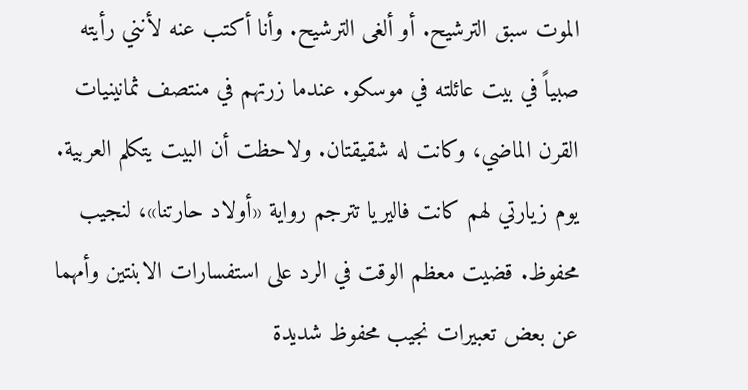الموت سبق الترشيح. أو ألغى الترشيح. وأنا أكتب عنه لأنني رأيته صبياً في بيت عائلته في موسكو. عندما زرتهم في منتصف ثمانينيات القرن الماضي، وكانت له شقيقتان. ولاحظت أن البيت يتكلم العربية. يوم زيارتي لهم كانت فاليريا تترجم رواية «أولاد حارتنا»، لنجيب محفوظ. قضيت معظم الوقت في الرد على استفسارات الابنتين وأمهما عن بعض تعبيرات نجيب محفوظ شديدة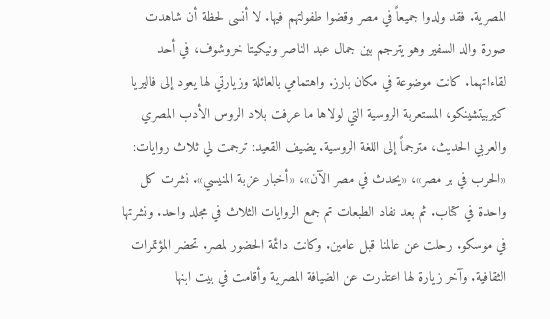المصرية. فقد ولدوا جميعاً في مصر وقضوا طفولتهم فيها. لا أنسى لحظة أن شاهدت صورة والد السفير وهو يترجم بين جمال عبد الناصر ونيكيتا خروشوف، في أحد لقاءاتهما. كانت موضوعة في مكان بارز. واهتمامي بالعائلة وزيارتي لها يعود إلى فاليريا كيربيتشينكو، المستعربة الروسية التي لولاها ما عرفت بلاد الروس الأدب المصري والعربي الحديث، مترجماً إلى اللغة الروسية. يضيف القعيد: ترجمت لي ثلاث روايات: «الحرب في بر مصر»، «يحدث في مصر الآن»، «أخبار عزبة المنيسي». نشرت كل واحدة في كتاب. ثم بعد نفاد الطبعات تم جمع الروايات الثلاث في مجلد واحد. ونشرتها في موسكو. رحلت عن عالمنا قبل عامين. وكانت دائمة الحضور لمصر. تحضر المؤتمرات الثقافية. وآخر زيارة لها اعتذرت عن الضيافة المصرية وأقامت في بيت ابنها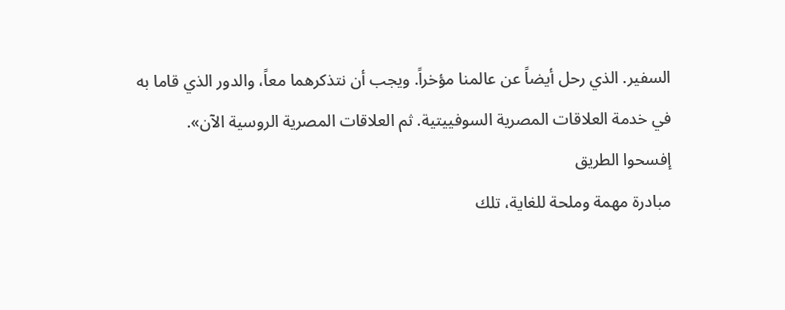السفير. الذي رحل أيضاً عن عالمنا مؤخراً. ويجب أن نتذكرهما معاً، والدور الذي قاما به في خدمة العلاقات المصرية السوفييتية. ثم العلاقات المصرية الروسية الآن».
إفسحوا الطريق
مبادرة مهمة وملحة للغاية، تلك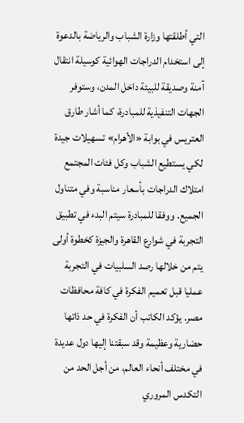التي أطلقتها وزارة الشباب والرياضة بالدعوة إلى استخدام الدراجات الهوائية كوسيلة انتقال آمنة وصديقة للبيئة داخل المدن، وستوفر الجهات التنفيذية للمبادرة، كما أشار طارق العتريس في بوابة «الأهرام» تسهيلات جيدة لكي يستطيع الشباب وكل فئات المجتمع امتلاك الدراجات بأسعار مناسبة وفي متناول الجميع. ووفقا للمبادرة سيتم البدء في تطبيق التجربة في شوارع القاهرة والجيزة كخطوة أولى يتم من خلالها رصد السلبيات في التجربة عمليا قبل تعميم الفكرة في كافة محافظات مصر. يؤكد الكاتب أن الفكرة في حد ذاتها حضارية وعظيمة وقد سبقتنا إليها دول عديدة في مختلف أنحاء العالم، من أجل الحد من التكدس المروري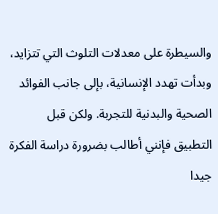والسيطرة على معدلات التلوث التي تتزايد، وبدأت تهدد الإنسانية، بإلى جانب الفوائد الصحية والبدنية للتجربة. ولكن قبل التطبيق فإنني أطالب بضرورة دراسة الفكرة جيدا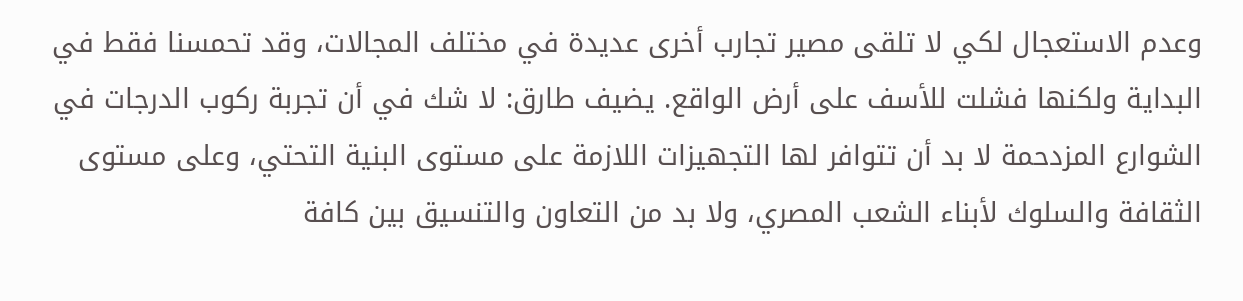وعدم الاستعجال لكي لا تلقى مصير تجارب أخرى عديدة في مختلف المجالات، وقد تحمسنا فقط في البداية ولكنها فشلت للأسف على أرض الواقع. يضيف طارق: لا شك في أن تجربة ركوب الدرجات في الشوارع المزدحمة لا بد أن تتوافر لها التجهيزات اللازمة على مستوى البنية التحتي، وعلى مستوى الثقافة والسلوك لأبناء الشعب المصري، ولا بد من التعاون والتنسيق بين كافة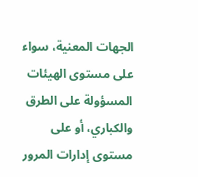الجهات المعنية، سواء على مستوى الهيئات المسؤولة على الطرق والكباري، أو على مستوى إدارات المرور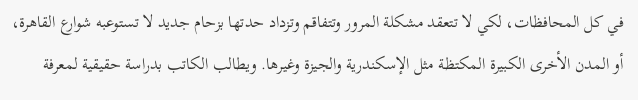في كل المحافظات، لكي لا تتعقد مشكلة المرور وتتفاقم وتزداد حدتها بزحام جديد لا تستوعبه شوارع القاهرة، أو المدن الأخرى الكبيرة المكتظة مثل الإسكندرية والجيزة وغيرها. ويطالب الكاتب بدراسة حقيقية لمعرفة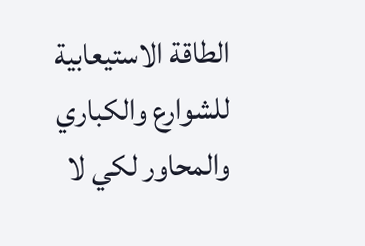الطاقة الاستيعابية للشوارع والكباري والمحاور لكي لا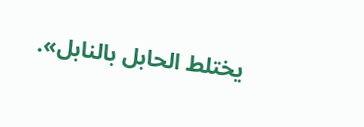يختلط الحابل بالنابل».